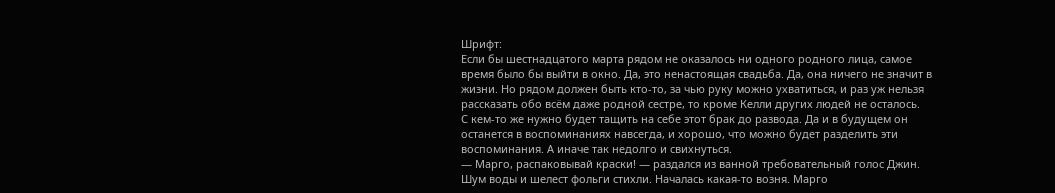Шрифт:
Если бы шестнадцатого марта рядом не оказалось ни одного родного лица, самое время было бы выйти в окно. Да, это ненастоящая свадьба. Да, она ничего не значит в жизни. Но рядом должен быть кто-то, за чью руку можно ухватиться, и раз уж нельзя рассказать обо всём даже родной сестре, то кроме Келли других людей не осталось.
С кем-то же нужно будет тащить на себе этот брак до развода. Да и в будущем он останется в воспоминаниях навсегда, и хорошо, что можно будет разделить эти воспоминания. А иначе так недолго и свихнуться.
— Марго, распаковывай краски! — раздался из ванной требовательный голос Джин.
Шум воды и шелест фольги стихли. Началась какая-то возня. Марго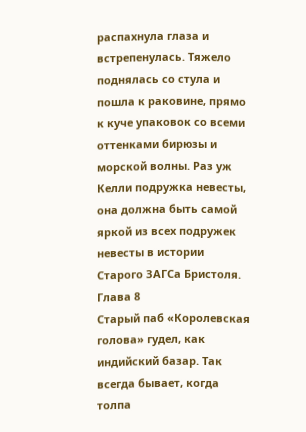распахнула глаза и встрепенулась. Тяжело поднялась со стула и пошла к раковине, прямо к куче упаковок со всеми оттенками бирюзы и морской волны. Раз уж Келли подружка невесты, она должна быть самой яркой из всех подружек невесты в истории Старого ЗАГСа Бристоля.
Глава 8
Старый паб «Королевская голова» гудел, как индийский базар. Так всегда бывает, когда толпа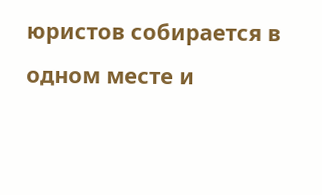юристов собирается в одном месте и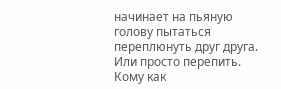начинает на пьяную голову пытаться переплюнуть друг друга. Или просто перепить. Кому как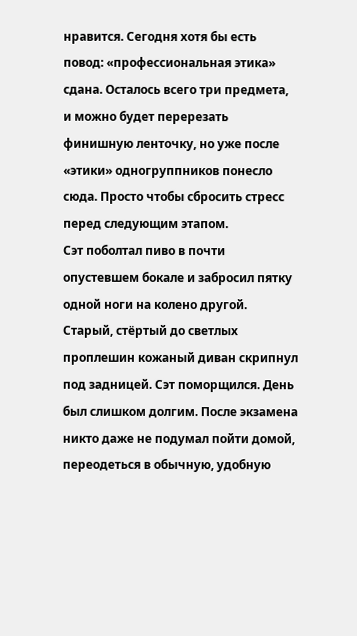нравится. Сегодня хотя бы есть повод: «профессиональная этика» сдана. Осталось всего три предмета, и можно будет перерезать финишную ленточку, но уже после «этики» одногруппников понесло сюда. Просто чтобы сбросить стресс перед следующим этапом.
Сэт поболтал пиво в почти опустевшем бокале и забросил пятку одной ноги на колено другой. Старый, стёртый до светлых проплешин кожаный диван скрипнул под задницей. Сэт поморщился. День был слишком долгим. После экзамена никто даже не подумал пойти домой, переодеться в обычную, удобную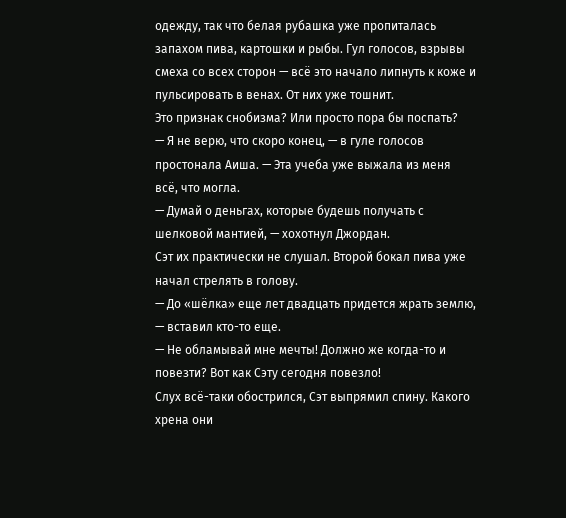одежду, так что белая рубашка уже пропиталась запахом пива, картошки и рыбы. Гул голосов, взрывы смеха со всех сторон — всё это начало липнуть к коже и пульсировать в венах. От них уже тошнит.
Это признак снобизма? Или просто пора бы поспать?
— Я не верю, что скоро конец, — в гуле голосов простонала Аиша. — Эта учеба уже выжала из меня всё, что могла.
— Думай о деньгах, которые будешь получать с шелковой мантией, — хохотнул Джордан.
Сэт их практически не слушал. Второй бокал пива уже начал стрелять в голову.
— До «шёлка» еще лет двадцать придется жрать землю, — вставил кто-то еще.
— Не обламывай мне мечты! Должно же когда-то и повезти? Вот как Сэту сегодня повезло!
Слух всё-таки обострился, Сэт выпрямил спину. Какого хрена они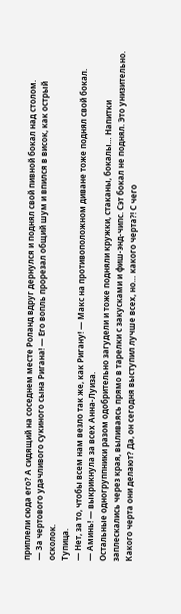приплели сюда его? А сидящий на соседнем месте Роланд вдруг дернулся и поднял свой пивной бокал над столом.
— За чертового удачливого сукиного сына Ригана! — Его вопль прорезал общий шум и впился в висок, как острый осколок.
Тупица.
— Нет, за то, чтобы всем нам везло так же, как Ригану! — Макс на противоположном диване тоже поднял свой бокал.
— Аминь! — выкрикнула за всех Анна-Луиза.
Остальные одногруппники разом одобрительно загудели и тоже подняли кружки, стаканы, бокалы… Напитки заплескались через края, выливаясь прямо в тарелки с закусками и фиш-энд-чипс. Сэт бокал не поднял. Это унизительно. Какого черта они делают? Да, он сегодня выступил лучше всех, но… какого черта?! С чего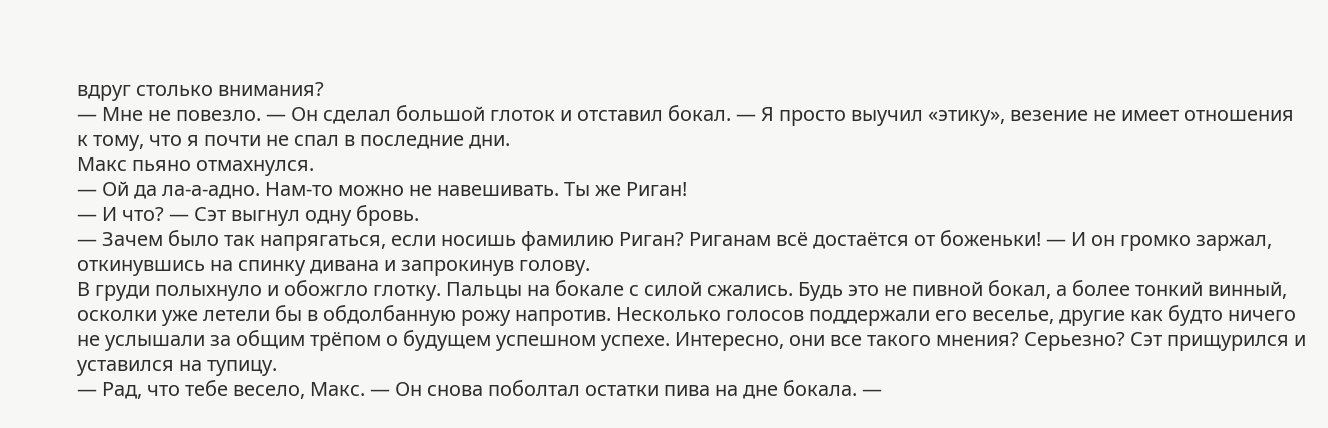вдруг столько внимания?
— Мне не повезло. — Он сделал большой глоток и отставил бокал. — Я просто выучил «этику», везение не имеет отношения к тому, что я почти не спал в последние дни.
Макс пьяно отмахнулся.
— Ой да ла-а-адно. Нам-то можно не навешивать. Ты же Риган!
— И что? — Сэт выгнул одну бровь.
— Зачем было так напрягаться, если носишь фамилию Риган? Риганам всё достаётся от боженьки! — И он громко заржал, откинувшись на спинку дивана и запрокинув голову.
В груди полыхнуло и обожгло глотку. Пальцы на бокале с силой сжались. Будь это не пивной бокал, а более тонкий винный, осколки уже летели бы в обдолбанную рожу напротив. Несколько голосов поддержали его веселье, другие как будто ничего не услышали за общим трёпом о будущем успешном успехе. Интересно, они все такого мнения? Серьезно? Сэт прищурился и уставился на тупицу.
— Рад, что тебе весело, Макс. — Он снова поболтал остатки пива на дне бокала. —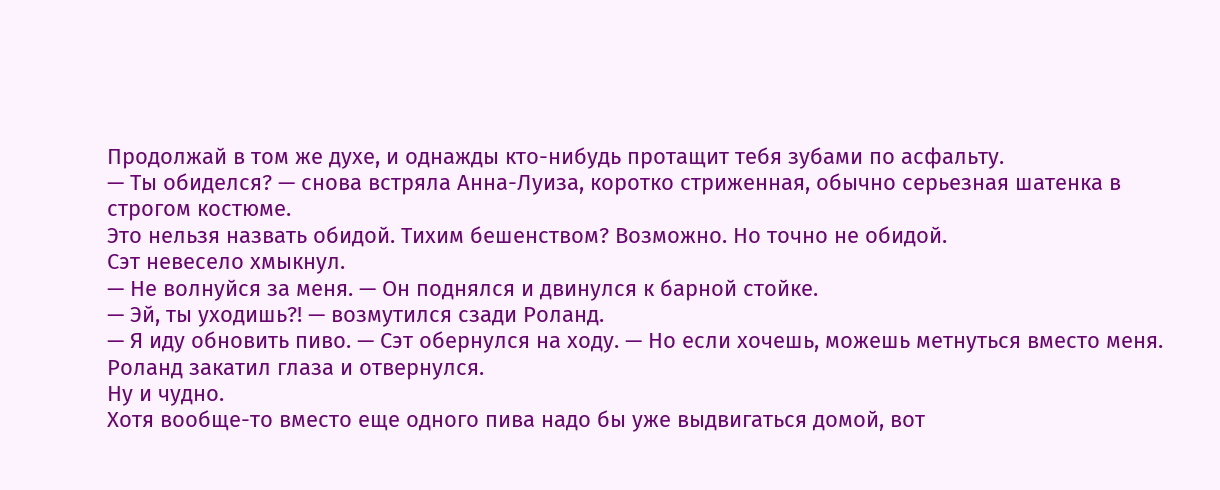Продолжай в том же духе, и однажды кто-нибудь протащит тебя зубами по асфальту.
— Ты обиделся? — снова встряла Анна-Луиза, коротко стриженная, обычно серьезная шатенка в строгом костюме.
Это нельзя назвать обидой. Тихим бешенством? Возможно. Но точно не обидой.
Сэт невесело хмыкнул.
— Не волнуйся за меня. — Он поднялся и двинулся к барной стойке.
— Эй, ты уходишь?! — возмутился сзади Роланд.
— Я иду обновить пиво. — Сэт обернулся на ходу. — Но если хочешь, можешь метнуться вместо меня.
Роланд закатил глаза и отвернулся.
Ну и чудно.
Хотя вообще-то вместо еще одного пива надо бы уже выдвигаться домой, вот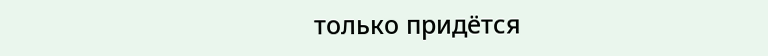только придётся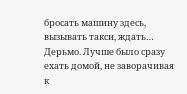бросать машину здесь, вызывать такси, ждать… Дерьмо. Лучше было сразу ехать домой, не заворачивая к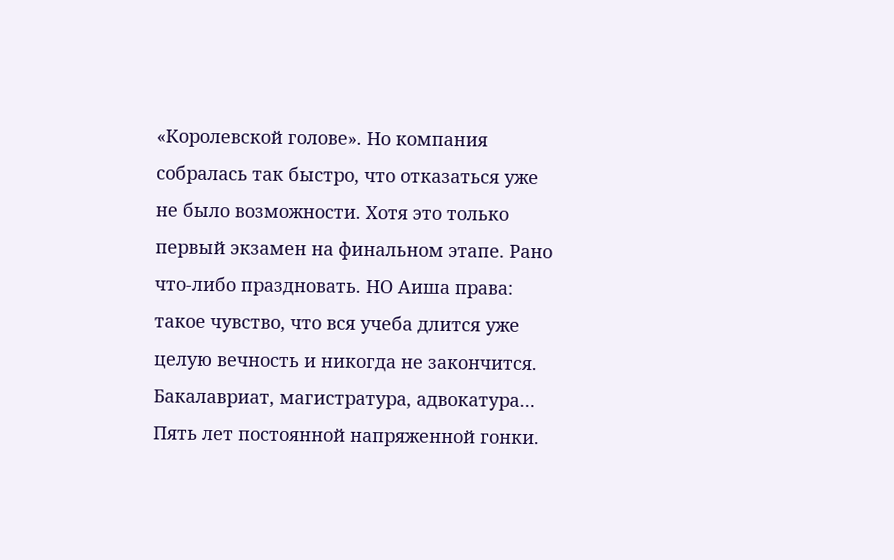«Королевской голове». Но компания собралась так быстро, что отказаться уже не было возможности. Хотя это только первый экзамен на финальном этапе. Рано что-либо праздновать. НО Аиша права: такое чувство, что вся учеба длится уже целую вечность и никогда не закончится. Бакалавриат, магистратура, адвокатура… Пять лет постоянной напряженной гонки.